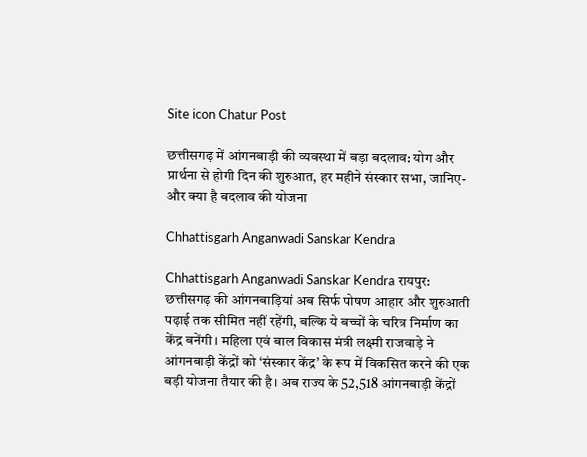Site icon Chatur Post

छत्तीसगढ़ में आंगनबाड़ी की व्‍यवस्‍था में बड़ा बदलाव: योग और प्रार्थना से होगी दिन की शुरुआत, हर महीने संस्‍कार सभा, जानिए- और क्‍या है बदलाव की योजना

Chhattisgarh Anganwadi Sanskar Kendra

Chhattisgarh Anganwadi Sanskar Kendra रायपुर: छत्तीसगढ़ की आंगनबाड़ियां अब सिर्फ पोषण आहार और शुरुआती पढ़ाई तक सीमित नहीं रहेंगी, बल्कि ये बच्चों के चरित्र निर्माण का केंद्र बनेंगी। महिला एवं बाल विकास मंत्री लक्ष्मी राजवाड़े ने आंगनबाड़ी केंद्रों को ‘संस्कार केंद्र’ के रूप में विकसित करने की एक बड़ी योजना तैयार की है। अब राज्य के 52,518 आंगनबाड़ी केंद्रों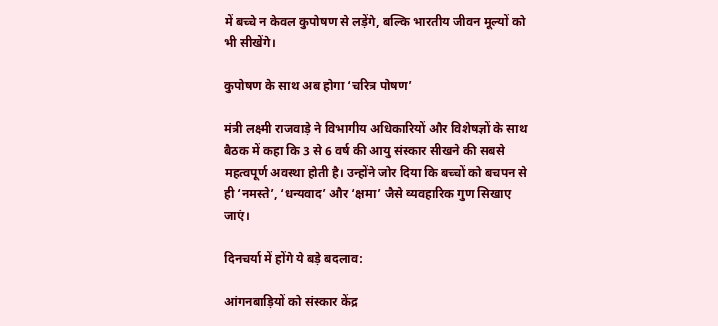में बच्चे न केवल कुपोषण से लड़ेंगे, बल्कि भारतीय जीवन मूल्यों को भी सीखेंगे।

कुपोषण के साथ अब होगा ‘चरित्र पोषण’

मंत्री लक्ष्मी राजवाड़े ने विभागीय अधिकारियों और विशेषज्ञों के साथ बैठक में कहा कि 3 से 6 वर्ष की आयु संस्कार सीखने की सबसे महत्वपूर्ण अवस्था होती है। उन्होंने जोर दिया कि बच्चों को बचपन से ही ‘नमस्ते’, ‘धन्यवाद’ और ‘क्षमा’ जैसे व्यवहारिक गुण सिखाए जाएं।

दिनचर्या में होंगे ये बड़े बदलाव:

आंगनबाड़ियों को संस्कार केंद्र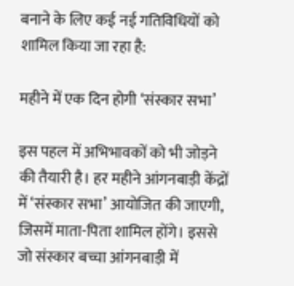बनाने के लिए कई नई गतिविधियों को शामिल किया जा रहा है:

महीने में एक दिन होगी ‘संस्कार सभा’

इस पहल में अभिभावकों को भी जोड़ने की तैयारी है। हर महीने आंगनबाड़ी केंद्रों में ‘संस्कार सभा’ आयोजित की जाएगी, जिसमें माता-पिता शामिल होंगे। इससे जो संस्कार बच्चा आंगनबाड़ी में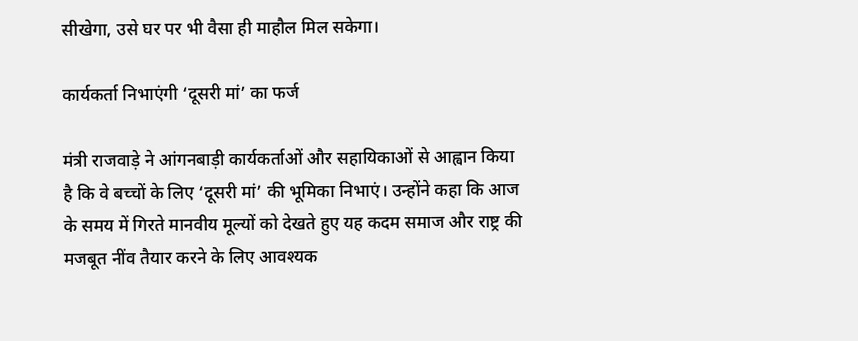सीखेगा, उसे घर पर भी वैसा ही माहौल मिल सकेगा।

कार्यकर्ता निभाएंगी ‘दूसरी मां’ का फर्ज

मंत्री राजवाड़े ने आंगनबाड़ी कार्यकर्ताओं और सहायिकाओं से आह्वान किया है कि वे बच्चों के लिए ‘दूसरी मां’ की भूमिका निभाएं। उन्होंने कहा कि आज के समय में गिरते मानवीय मूल्यों को देखते हुए यह कदम समाज और राष्ट्र की मजबूत नींव तैयार करने के लिए आवश्यक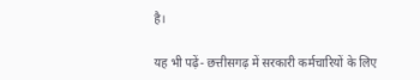है।

यह भी पढ़ें- छत्तीसगढ़ में सरकारी कर्मचारियों के लिए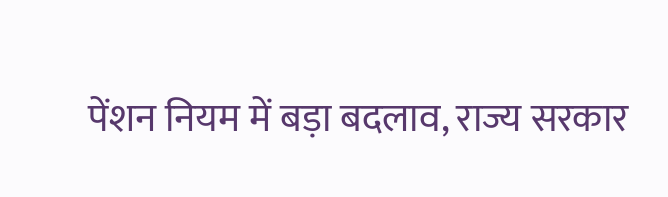पेंशन नियम में बड़ा बदलाव, राज्य सरकार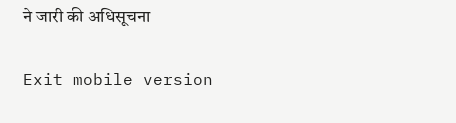ने जारी की अधिसूचना

Exit mobile version